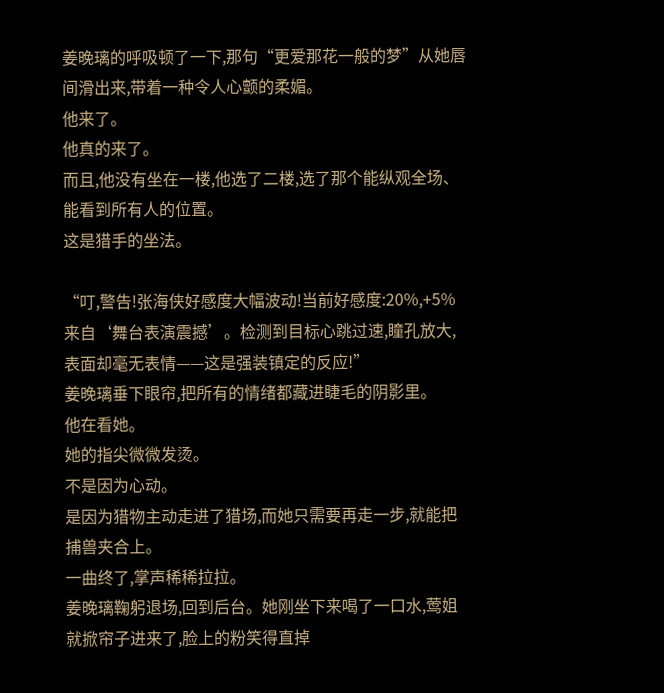姜晚璃的呼吸顿了一下,那句“更爱那花一般的梦”从她唇间滑出来,带着一种令人心颤的柔媚。
他来了。
他真的来了。
而且,他没有坐在一楼,他选了二楼,选了那个能纵观全场、能看到所有人的位置。
这是猎手的坐法。

“叮,警告!张海侠好感度大幅波动!当前好感度:20%,+5%来自‘舞台表演震撼’。检测到目标心跳过速,瞳孔放大,表面却毫无表情——这是强装镇定的反应!”
姜晚璃垂下眼帘,把所有的情绪都藏进睫毛的阴影里。
他在看她。
她的指尖微微发烫。
不是因为心动。
是因为猎物主动走进了猎场,而她只需要再走一步,就能把捕兽夹合上。
一曲终了,掌声稀稀拉拉。
姜晚璃鞠躬退场,回到后台。她刚坐下来喝了一口水,莺姐就掀帘子进来了,脸上的粉笑得直掉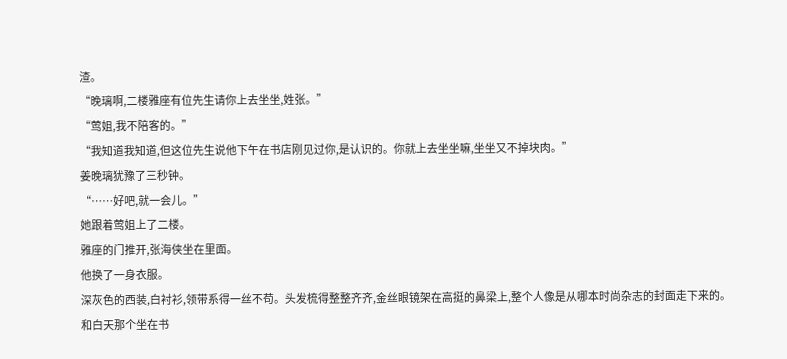渣。
“晚璃啊,二楼雅座有位先生请你上去坐坐,姓张。”
“莺姐,我不陪客的。”
“我知道我知道,但这位先生说他下午在书店刚见过你,是认识的。你就上去坐坐嘛,坐坐又不掉块肉。”
姜晚璃犹豫了三秒钟。
“……好吧,就一会儿。”
她跟着莺姐上了二楼。
雅座的门推开,张海侠坐在里面。
他换了一身衣服。
深灰色的西装,白衬衫,领带系得一丝不苟。头发梳得整整齐齐,金丝眼镜架在高挺的鼻梁上,整个人像是从哪本时尚杂志的封面走下来的。
和白天那个坐在书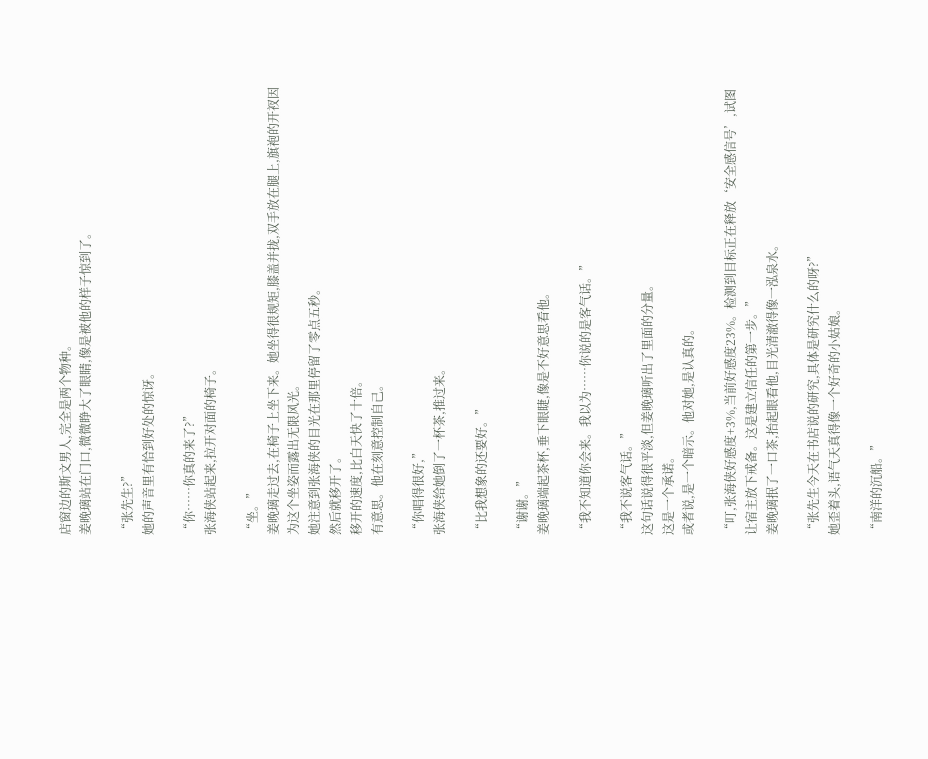店窗边的斯文男人,完全是两个物种。
姜晚璃站在门口,微微睁大了眼睛,像是被他的样子惊到了。

“张先生?”
她的声音里有恰到好处的惊讶。

“你……你真的来了?”
张海侠站起来,拉开对面的椅子。

“坐。”
姜晚璃走过去,在椅子上坐下来。她坐得很规矩,膝盖并拢,双手放在腿上,旗袍的开衩因为这个坐姿而露出无限风光。
她注意到张海侠的目光在那里停留了零点五秒。
然后就移开了。
移开的速度,比白天快了十倍。
有意思。他在刻意控制自己。

“你唱得很好,”
张海侠给她倒了一杯茶,推过来。

“比我想象的还要好。”

“谢谢。”
姜晚璃端起茶杯,垂下眼睫,像是不好意思看他。

“我不知道你会来。我以为……你说的是客气话。”

“我不说客气话。”
这句话说得很平淡,但姜晚璃听出了里面的分量。
这是一个承诺。
或者说,是一个暗示。他对她,是认真的。

“叮,张海侠好感度+3%,当前好感度23%。检测到目标正在释放‘安全感信号’,试图让宿主放下戒备。这是建立信任的第一步。”
姜晚璃抿了一口茶,抬起眼看他,目光清澈得像一泓泉水。

“张先生今天在书店说的研究,具体是研究什么的呀?”
她歪着头,语气天真得像一个好奇的小姑娘。

“南洋的沉船。”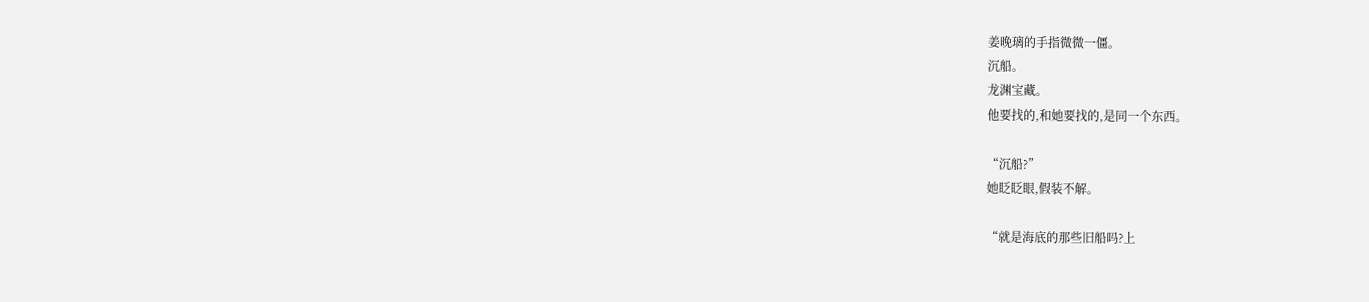姜晚璃的手指微微一僵。
沉船。
龙渊宝藏。
他要找的,和她要找的,是同一个东西。

“沉船?”
她眨眨眼,假装不解。

“就是海底的那些旧船吗?上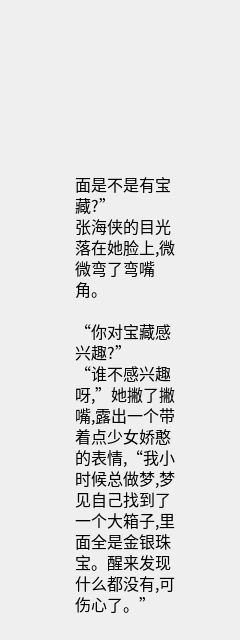面是不是有宝藏?”
张海侠的目光落在她脸上,微微弯了弯嘴角。

“你对宝藏感兴趣?”
“谁不感兴趣呀,”她撇了撇嘴,露出一个带着点少女娇憨的表情,“我小时候总做梦,梦见自己找到了一个大箱子,里面全是金银珠宝。醒来发现什么都没有,可伤心了。”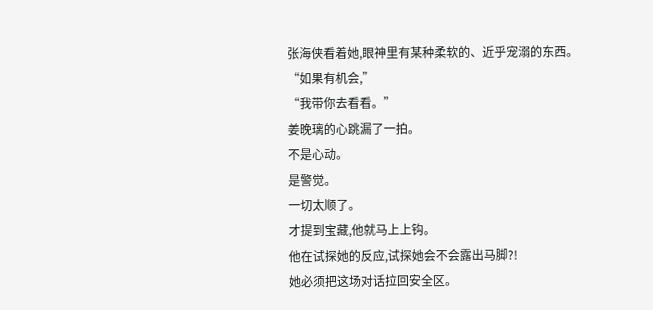张海侠看着她,眼神里有某种柔软的、近乎宠溺的东西。
“如果有机会,”
“我带你去看看。”
姜晚璃的心跳漏了一拍。
不是心动。
是警觉。
一切太顺了。
才提到宝藏,他就马上上钩。
他在试探她的反应,试探她会不会露出马脚?!
她必须把这场对话拉回安全区。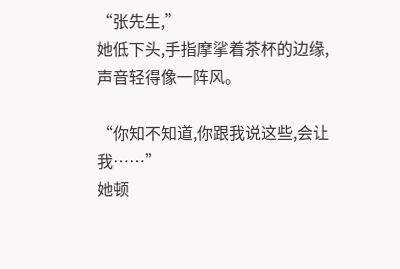“张先生,”
她低下头,手指摩挲着茶杯的边缘,声音轻得像一阵风。

“你知不知道,你跟我说这些,会让我……”
她顿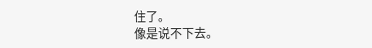住了。
像是说不下去。